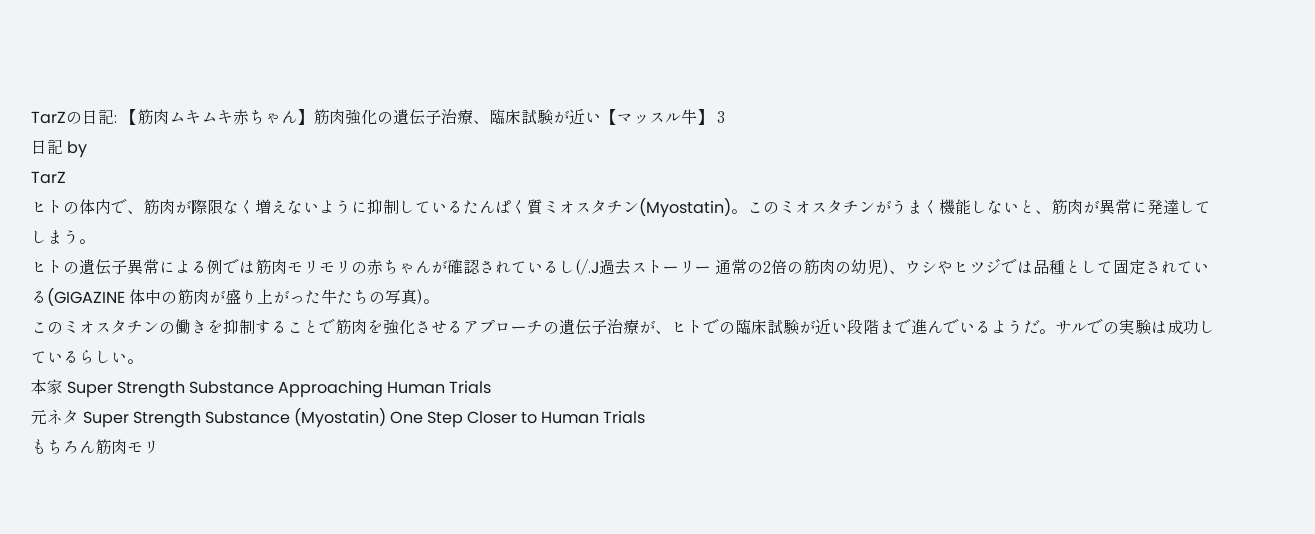TarZの日記: 【筋肉ムキムキ赤ちゃん】筋肉強化の遺伝子治療、臨床試験が近い【マッスル牛】 3
日記 by
TarZ
ヒトの体内で、筋肉が際限なく増えないように抑制しているたんぱく質ミオスタチン(Myostatin)。このミオスタチンがうまく機能しないと、筋肉が異常に発達してしまう。
ヒトの遺伝子異常による例では筋肉モリモリの赤ちゃんが確認されているし(/.J過去ストーリー 通常の2倍の筋肉の幼児)、ウシやヒツジでは品種として固定されている(GIGAZINE 体中の筋肉が盛り上がった牛たちの写真)。
このミオスタチンの働きを抑制することで筋肉を強化させるアプローチの遺伝子治療が、ヒトでの臨床試験が近い段階まで進んでいるようだ。サルでの実験は成功しているらしい。
本家 Super Strength Substance Approaching Human Trials
元ネタ Super Strength Substance (Myostatin) One Step Closer to Human Trials
もちろん筋肉モリ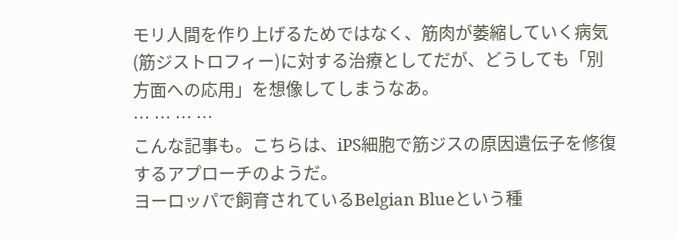モリ人間を作り上げるためではなく、筋肉が萎縮していく病気(筋ジストロフィー)に対する治療としてだが、どうしても「別方面への応用」を想像してしまうなあ。
… … … …
こんな記事も。こちらは、iPS細胞で筋ジスの原因遺伝子を修復するアプローチのようだ。
ヨーロッパで飼育されているBelgian Blueという種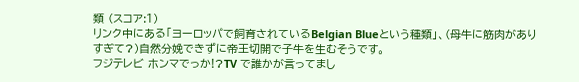類 (スコア:1)
リンク中にある「ヨーロッパで飼育されているBelgian Blueという種類」、(母牛に筋肉がありすぎて?)自然分娩できずに帝王切開で子牛を生むそうです。
フジテレビ ホンマでっか!?TV で誰かが言ってまし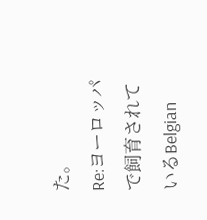た。
Re:ヨーロッパで飼育されているBelgian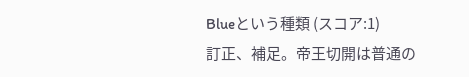Blueという種類 (スコア:1)
訂正、補足。帝王切開は普通の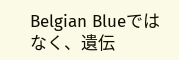Belgian Blueではなく、遺伝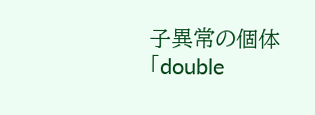子異常の個体「double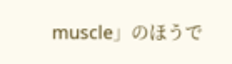muscle」のほうで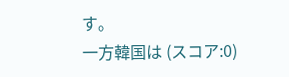す。
一方韓国は (スコア:0)